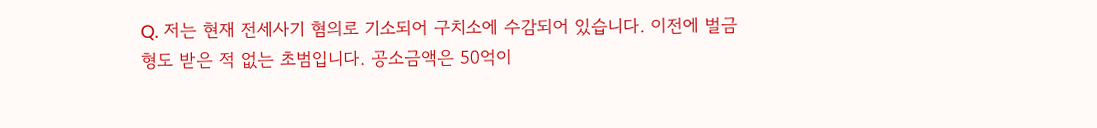Q. 저는 현재 전세사기 혐의로 기소되어 구치소에 수감되어 있습니다. 이전에 벌금형도 받은 적 없는 초범입니다. 공소금액은 50억이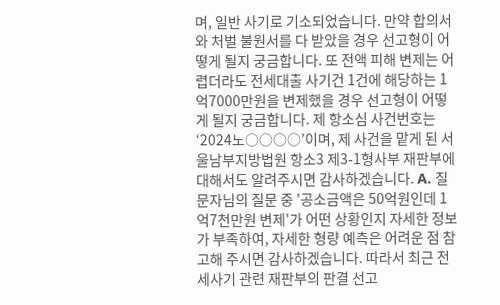며, 일반 사기로 기소되었습니다. 만약 합의서와 처벌 불원서를 다 받았을 경우 선고형이 어떻게 될지 궁금합니다. 또 전액 피해 변제는 어렵더라도 전세대출 사기건 1건에 해당하는 1억7000만원을 변제했을 경우 선고형이 어떻게 될지 궁금합니다. 제 항소심 사건번호는 ‘2024노○○○○’이며, 제 사건을 맡게 된 서울남부지방법원 항소3 제3-1형사부 재판부에 대해서도 알려주시면 감사하겠습니다. A. 질문자님의 질문 중 '공소금액은 50억원인데 1억7천만원 변제'가 어떤 상황인지 자세한 정보가 부족하여, 자세한 형량 예측은 어려운 점 참고해 주시면 감사하겠습니다. 따라서 최근 전세사기 관련 재판부의 판결 선고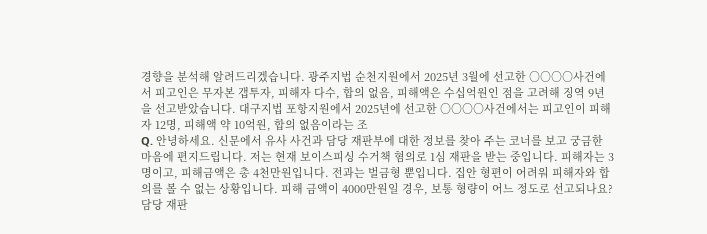경향을 분석해 알려드리겠습니다. 광주지법 순천지원에서 2025년 3월에 선고한 ○○○○사건에서 피고인은 무자본 갭투자, 피해자 다수, 합의 없음, 피해액은 수십억원인 점을 고려해 징역 9년을 선고받았습니다. 대구지법 포항지원에서 2025년에 선고한 ○○○○사건에서는 피고인이 피해자 12명, 피해액 약 10억원, 합의 없음이라는 조
Q. 안녕하세요. 신문에서 유사 사건과 담당 재판부에 대한 정보를 찾아 주는 코너를 보고 궁금한 마음에 편지드립니다. 저는 현재 보이스피싱 수거책 혐의로 1심 재판을 받는 중입니다. 피해자는 3명이고, 피해금액은 총 4천만원입니다. 전과는 벌금형 뿐입니다. 집안 형편이 어려워 피해자와 합의를 볼 수 없는 상황입니다. 피해 금액이 4000만원일 경우, 보통 형량이 어느 정도로 선고되나요? 담당 재판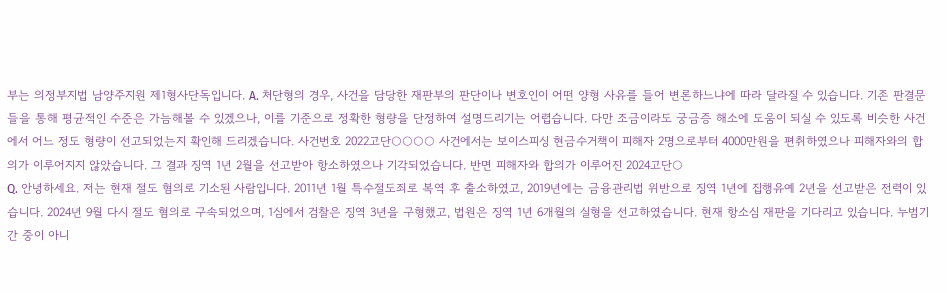부는 의정부지법 남양주지원 제1형사단독입니다. A. 처단형의 경우, 사건을 담당한 재판부의 판단이나 변호인이 어떤 양형 사유를 들어 변론하느냐에 따라 달라질 수 있습니다. 기존 판결문들을 통해 평균적인 수준은 가늠해볼 수 있겠으나, 이를 기준으로 정확한 형량을 단정하여 설명드리기는 어렵습니다. 다만 조금이라도 궁금증 해소에 도움이 되실 수 있도록 비슷한 사건에서 어느 정도 형량이 선고되었는지 확인해 드리겠습니다. 사건번호 2022고단○○○○ 사건에서는 보이스피싱 현금수거책이 피해자 2명으로부터 4000만원을 편취하였으나 피해자와의 합의가 이루어지지 않았습니다. 그 결과 징역 1년 2월을 선고받아 항소하였으나 기각되었습니다. 반면 피해자와 합의가 이루어진 2024고단○
Q. 안녕하세요. 저는 현재 절도 혐의로 기소된 사람입니다. 2011년 1월 특수절도죄로 복역 후 출소하였고, 2019년에는 금융관리법 위반으로 징역 1년에 집행유예 2년을 선고받은 전력이 있습니다. 2024년 9월 다시 절도 혐의로 구속되었으며, 1심에서 검찰은 징역 3년을 구형했고, 법원은 징역 1년 6개월의 실형을 선고하였습니다. 현재 항소심 재판을 기다리고 있습니다. 누범기간 중이 아니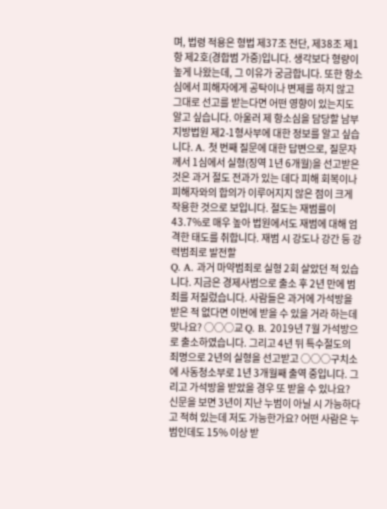며, 법령 적용은 형법 제37조 전단, 제38조 제1항 제2호(경합범 가중)입니다. 생각보다 형량이 높게 나왔는데, 그 이유가 궁금합니다. 또한 항소심에서 피해자에게 공탁이나 변제를 하지 않고 그대로 선고를 받는다면 어떤 영향이 있는지도 알고 싶습니다. 아울러 제 항소심을 담당할 남부지방법원 제2-1형사부에 대한 정보를 알고 싶습니다. A. 첫 번째 질문에 대한 답변으로, 질문자께서 1심에서 실형(징역 1년 6개월)을 선고받은 것은 과거 절도 전과가 있는 데다 피해 회복이나 피해자와의 합의가 이루어지지 않은 점이 크게 작용한 것으로 보입니다. 절도는 재범률이 43.7%로 매우 높아 법원에서도 재범에 대해 엄격한 태도를 취합니다. 재범 시 강도나 강간 등 강력범죄로 발전할
Q. A. 과거 마약범죄로 실형 2회 살았던 적 있습니다. 지금은 경제사범으로 출소 후 2년 만에 범죄를 저질렀습니다. 사람들은 과거에 가석방을 받은 적 없다면 이번에 받을 수 있을 거라 하는데 맞나요? ○○○교 Q. B. 2019년 7월 가석방으로 출소하였습니다. 그리고 4년 뒤 특수절도의 죄명으로 2년의 실형을 선고받고 ○○○구치소에 사동청소부로 1년 3개월째 출역 중입니다. 그리고 가석방을 받았을 경우 또 받을 수 있나요? 신문을 보면 3년이 지난 누범이 아닐 시 가능하다고 적혀 있는데 저도 가능한가요? 어떤 사람은 누범인데도 15% 이상 받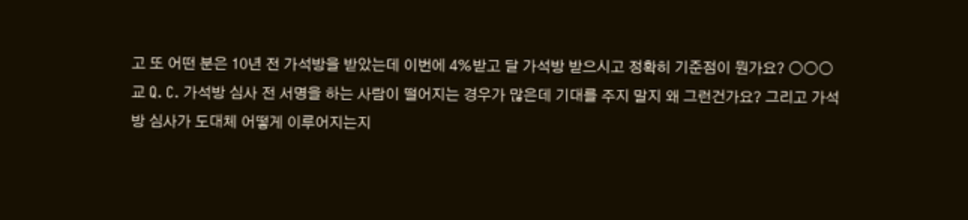고 또 어떤 분은 10년 전 가석방을 받았는데 이번에 4%받고 달 가석방 받으시고 정확히 기준점이 뭔가요? ○○○교 Q. C. 가석방 심사 전 서명을 하는 사람이 떨어지는 경우가 많은데 기대를 주지 말지 왜 그런건가요? 그리고 가석방 심사가 도대체 어떻게 이루어지는지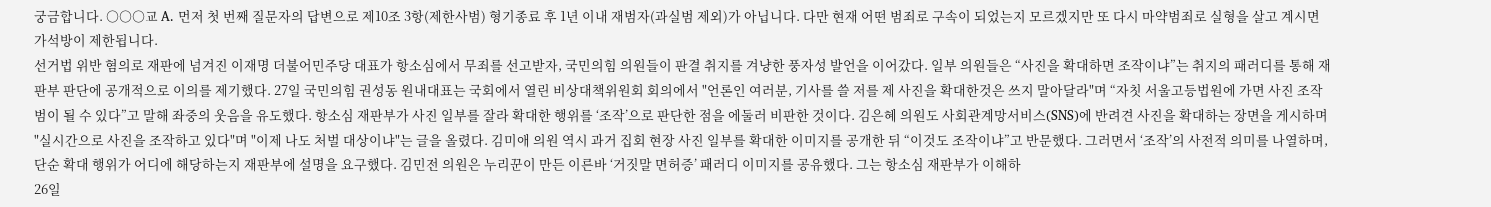궁금합니다. ○○○교 A. 먼저 첫 번째 질문자의 답변으로 제10조 3항(제한사범) 형기종료 후 1년 이내 재범자(과실범 제외)가 아닙니다. 다만 현재 어떤 범죄로 구속이 되었는지 모르겠지만 또 다시 마약범죄로 실형을 살고 계시면 가석방이 제한됩니다.
선거법 위반 혐의로 재판에 넘겨진 이재명 더불어민주당 대표가 항소심에서 무죄를 선고받자, 국민의힘 의원들이 판결 취지를 겨냥한 풍자성 발언을 이어갔다. 일부 의원들은 “사진을 확대하면 조작이냐”는 취지의 패러디를 통해 재판부 판단에 공개적으로 이의를 제기했다. 27일 국민의힘 권성동 원내대표는 국회에서 열린 비상대책위원회 회의에서 "언론인 여러분, 기사를 쓸 저를 제 사진을 확대한것은 쓰지 말아달라"며 “자칫 서울고등법원에 가면 사진 조작범이 될 수 있다”고 말해 좌중의 웃음을 유도했다. 항소심 재판부가 사진 일부를 잘라 확대한 행위를 ‘조작’으로 판단한 점을 에둘러 비판한 것이다. 김은혜 의원도 사회관계망서비스(SNS)에 반려견 사진을 확대하는 장면을 게시하며 "실시간으로 사진을 조작하고 있다"며 "이제 나도 처벌 대상이냐"는 글을 올렸다. 김미애 의원 역시 과거 집회 현장 사진 일부를 확대한 이미지를 공개한 뒤 “이것도 조작이냐”고 반문했다. 그러면서 ‘조작’의 사전적 의미를 나열하며, 단순 확대 행위가 어디에 해당하는지 재판부에 설명을 요구했다. 김민전 의원은 누리꾼이 만든 이른바 ‘거짓말 면허증’ 패러디 이미지를 공유했다. 그는 항소심 재판부가 이해하
26일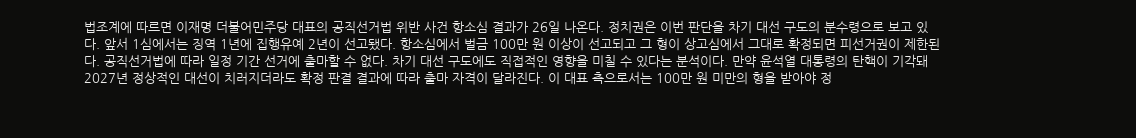법조계에 따르면 이재명 더불어민주당 대표의 공직선거법 위반 사건 항소심 결과가 26일 나온다. 정치권은 이번 판단을 차기 대선 구도의 분수령으로 보고 있다. 앞서 1심에서는 징역 1년에 집행유예 2년이 선고됐다. 항소심에서 벌금 100만 원 이상이 선고되고 그 형이 상고심에서 그대로 확정되면 피선거권이 제한된다. 공직선거법에 따라 일정 기간 선거에 출마할 수 없다. 차기 대선 구도에도 직접적인 영향을 미칠 수 있다는 분석이다. 만약 윤석열 대통령의 탄핵이 기각돼 2027년 정상적인 대선이 치러지더라도 확정 판결 결과에 따라 출마 자격이 달라진다. 이 대표 측으로서는 100만 원 미만의 형을 받아야 정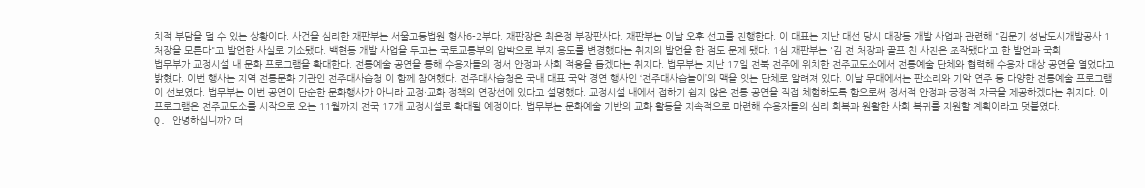치적 부담을 덜 수 있는 상황이다. 사건을 심리한 재판부는 서울고등법원 형사6-2부다. 재판장은 최은정 부장판사다. 재판부는 이날 오후 선고를 진행한다. 이 대표는 지난 대선 당시 대장동 개발 사업과 관련해 "김문기 성남도시개발공사 1처장을 모른다"고 발언한 사실로 기소됐다. 백현동 개발 사업을 두고는 국토교통부의 압박으로 부지 용도를 변경했다는 취지의 발언을 한 점도 문제 됐다. 1심 재판부는 '김 전 처장과 골프 친 사진은 조작됐다'고 한 발언과 국회
법무부가 교정시설 내 문화 프로그램을 확대한다. 전통예술 공연을 통해 수용자들의 정서 안정과 사회 적응을 돕겠다는 취지다. 법무부는 지난 17일 전북 전주에 위치한 전주교도소에서 전통예술 단체와 협력해 수용자 대상 공연을 열었다고 밝혔다. 이번 행사는 지역 전통문화 기관인 전주대사습청 이 함께 참여했다. 전주대사습청은 국내 대표 국악 경연 행사인 ‘전주대사습놀이’의 맥을 잇는 단체로 알려져 있다. 이날 무대에서는 판소리와 기악 연주 등 다양한 전통예술 프로그램이 선보였다. 법무부는 이번 공연이 단순한 문화행사가 아니라 교정·교화 정책의 연장선에 있다고 설명했다. 교정시설 내에서 접하기 쉽지 않은 전통 공연을 직접 체험하도록 함으로써 정서적 안정과 긍정적 자극을 제공하겠다는 취지다. 이 프로그램은 전주교도소를 시작으로 오는 11월까지 전국 17개 교정시설로 확대될 예정이다. 법무부는 문화예술 기반의 교화 활동을 지속적으로 마련해 수용자들의 심리 회복과 원활한 사회 복귀를 지원할 계획이라고 덧붙였다.
Q. 안녕하십니까? 더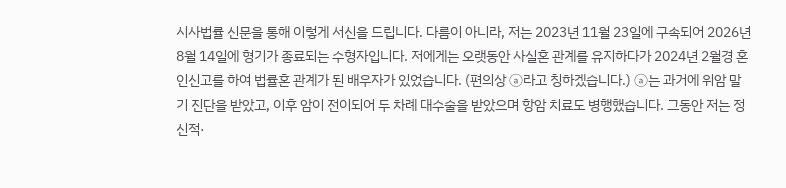시사법률 신문을 통해 이렇게 서신을 드립니다. 다름이 아니라, 저는 2023년 11월 23일에 구속되어 2026년 8월 14일에 형기가 종료되는 수형자입니다. 저에게는 오랫동안 사실혼 관계를 유지하다가 2024년 2월경 혼인신고를 하여 법률혼 관계가 된 배우자가 있었습니다. (편의상 ⓐ라고 칭하겠습니다.) ⓐ는 과거에 위암 말기 진단을 받았고, 이후 암이 전이되어 두 차례 대수술을 받았으며 항암 치료도 병행했습니다. 그동안 저는 정신적·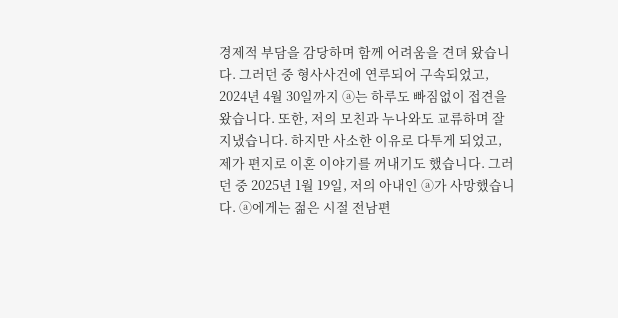경제적 부담을 감당하며 함께 어려움을 견뎌 왔습니다. 그러던 중 형사사건에 연루되어 구속되었고, 2024년 4월 30일까지 ⓐ는 하루도 빠짐없이 접견을 왔습니다. 또한, 저의 모친과 누나와도 교류하며 잘 지냈습니다. 하지만 사소한 이유로 다투게 되었고, 제가 편지로 이혼 이야기를 꺼내기도 했습니다. 그러던 중 2025년 1월 19일, 저의 아내인 ⓐ가 사망했습니다. ⓐ에게는 젊은 시절 전남편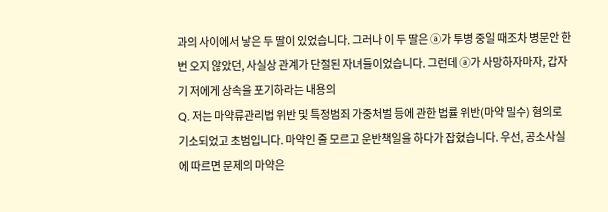과의 사이에서 낳은 두 딸이 있었습니다. 그러나 이 두 딸은 ⓐ가 투병 중일 때조차 병문안 한 번 오지 않았던, 사실상 관계가 단절된 자녀들이었습니다. 그런데 ⓐ가 사망하자마자, 갑자기 저에게 상속을 포기하라는 내용의
Q. 저는 마약류관리법 위반 및 특정범죄 가중처벌 등에 관한 법률 위반(마약 밀수) 혐의로 기소되었고 초범입니다. 마약인 줄 모르고 운반책일을 하다가 잡혔습니다. 우선, 공소사실에 따르면 문제의 마약은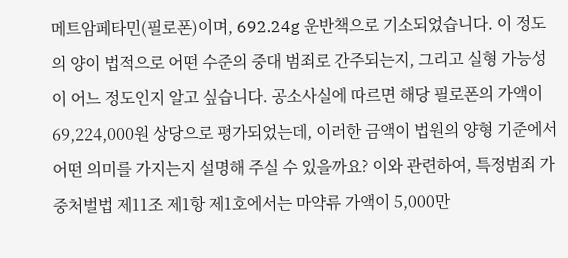메트암페타민(필로폰)이며, 692.24g 운반책으로 기소되었습니다. 이 정도의 양이 법적으로 어떤 수준의 중대 범죄로 간주되는지, 그리고 실형 가능성이 어느 정도인지 알고 싶습니다. 공소사실에 따르면 해당 필로폰의 가액이 69,224,000원 상당으로 평가되었는데, 이러한 금액이 법원의 양형 기준에서 어떤 의미를 가지는지 설명해 주실 수 있을까요? 이와 관련하여, 특정범죄 가중처벌법 제11조 제1항 제1호에서는 마약류 가액이 5,000만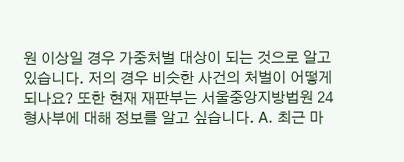원 이상일 경우 가중처벌 대상이 되는 것으로 알고 있습니다. 저의 경우 비슷한 사건의 처벌이 어떻게 되나요? 또한 현재 재판부는 서울중앙지방법원 24형사부에 대해 정보를 알고 싶습니다. A. 최근 마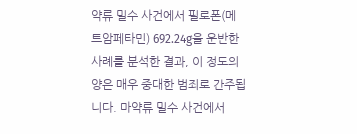약류 밀수 사건에서 필로폰(메트암페타민) 692.24g을 운반한 사례를 분석한 결과, 이 정도의 양은 매우 중대한 범죄로 간주됩니다. 마약류 밀수 사건에서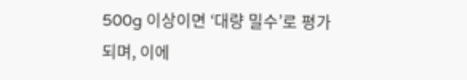500g 이상이면 ‘대량 밀수’로 평가되며, 이에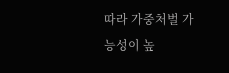따라 가중처벌 가능성이 높